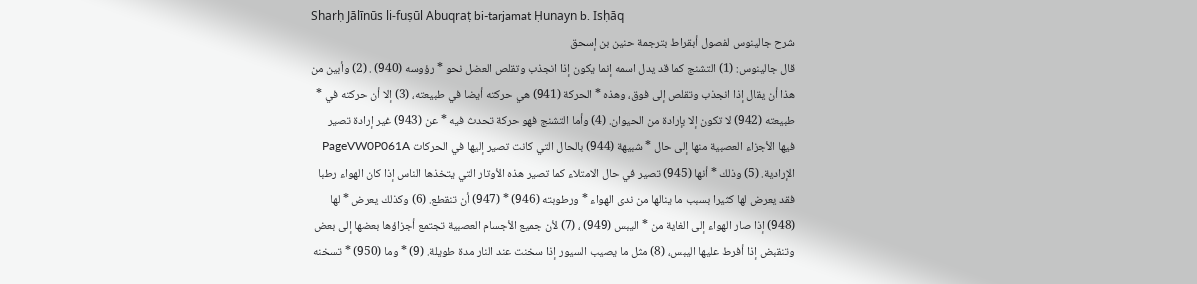Sharḥ Jālīnūs li-fuṣūl Abuqraṭ bi-tarjamat Ḥunayn b. Isḥāq
شرح جالينوس لفصول أبقراط بترجمة حنين بن إسحق
قال جالينوس: (1) التشنج كما قد يدل اسمه إنما يكون إذا انجذب وتقلص العضل نحو * رؤوسه (940) . (2) وأبين من هذا أن يقال إذا انجذب وتقلص إلى فوق، وهذه * الحركة (941) هي حركته أيضا في طبيعته، (3) إلا أن حركته في * طبيعته (942) لا تكون إلا بإرادة من الحيوان. (4) وأما التشنج فهو حركة تحدث فيه * عن (943) غير إرادة تصير فيها الأجزاء العصبية منها إلى حال * شبيهة (944) بالحال التي كانت تصير إليها في الحركات PageVW0P061A الإرادية. (5) وذلك * أنها (945) تصير في حال الامتلاء كما تصير هذه الأوتار التي يتخذها الناس إذا كان الهواء رطبا فقد يعرض لها كثيرا بسبب ما ينالها من ندى الهواء * ورطوبته (946) * (947) أن تنقطع. (6) وكذلك يعرض * لها (948) إذا صار الهواء إلى الغاية من * اليبس (949) ، (7) لأن جميع الأجسام العصبية تجتمع أجزاؤها بعضها إلى بعض وتنقبض إذا أفرط عليها اليبس، (8) مثل ما يصيب السيور إذا سخنت عند النار مدة طويلة. (9) * وما (950) * تسخنه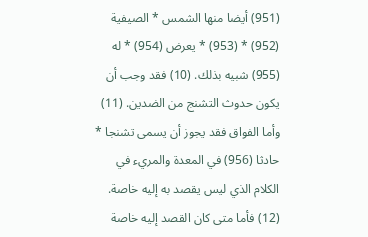(951) أيضا منها الشمس * الصيفية (952) * (953) * يعرض (954) * له (955) شبيه بذلك. (10) فقد وجب أن يكون حدوث التشنج من الضدين. (11) وأما الفواق فقد يجوز أن يسمى تشنجا * حادثا (956) في المعدة والمريء في الكلام الذي ليس يقصد به إليه خاصة. (12) فأما متى كان القصد إليه خاصة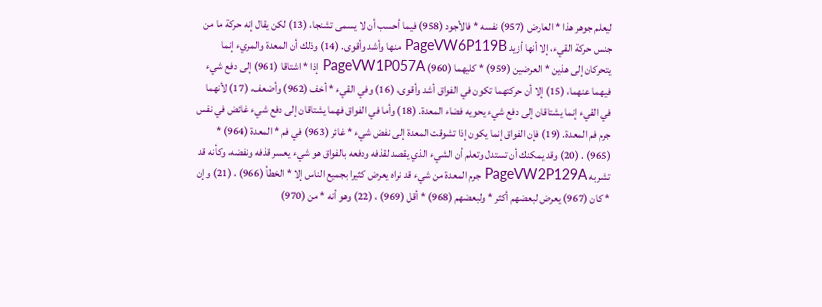ليعلم جوهر هذا * العارض (957) نفسه * فالأجود (958) فيما أحسب أن لا يسمى تشنجا، (13) لكن يقال إنه حركة ما من جنس حركة القيء، إلا أنها أزيد PageVW6P119B منها وأشد وأقوى. (14) وذلك أن المعدة والمريء إنما يتحركان إلى هذين * العرضين (959) * كليهما (960) PageVW1P057A إذا * اشتاقا (961) إلى دفع شيء فيهما عنهما، (15) إلا أن حركتهما تكون في الفواق أشد وأقوى، (16) وفي القيء * أخف (962) وأضعف، (17) لأنهما في القيء إنما يشتاقان إلى دفع شيء يحويه فضاء المعدة. (18) وأما في الفواق فهما يشتاقان إلى دفع شيء غائض في نفس جرم فم المعدة. (19) فإن الفواق إنما يكون إذا تشوقت المعدة إلى نفض شيء * غائر (963) في فم * المعدة (964) * (965) . (20) وقد يمكنك أن تستدل وتعلم أن الشيء الذي يقصد لقذفه ودفعه بالفواق هو شيء يعسر قذفه ونفضه، وكأنه قد تشربه PageVW2P129A جرم المعدة من شيء قد نراه يعرض كثيرا بجميع الناس إلا * الخطأ (966) ، (21) وإن * كان (967) يعرض لبعضهم أكثر * ولبعضهم (968) * أقل (969) ، (22) وهو أنه * من (970)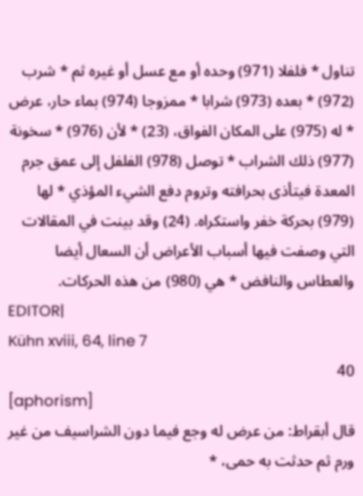تناول * فلفلا (971) وحده أو مع عسل أو غيره ثم * شرب (972) * بعده (973) شرابا * ممزوجا (974) بماء حار، عرض * له (975) على المكان الفواق، (23) * لأن (976) * سخونة (977) ذلك الشراب * توصل (978) الفلفل إلى عمق جرم المعدة فيتأذى بحرافته وتروم دفع الشيء المؤذي * لها (979) بحركة خفر واستكراه. (24) وقد بينت في المقالات التي وصفت فيها أسباب الأعراض أن السعال أيضا والعطاس والنافض * هي (980) من هذه الحركات.
EDITOR|
Kühn xviii, 64, line 7
40
[aphorism]
قال أبقراط: من عرض له وجع فيما دون الشراسيف من غير ورم ثم حدثت به حمى، *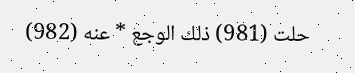حلت (981) ذلك الوجع * عنه (982)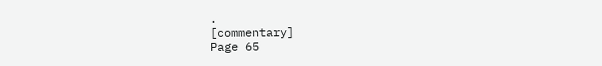.
[commentary]
Page 65